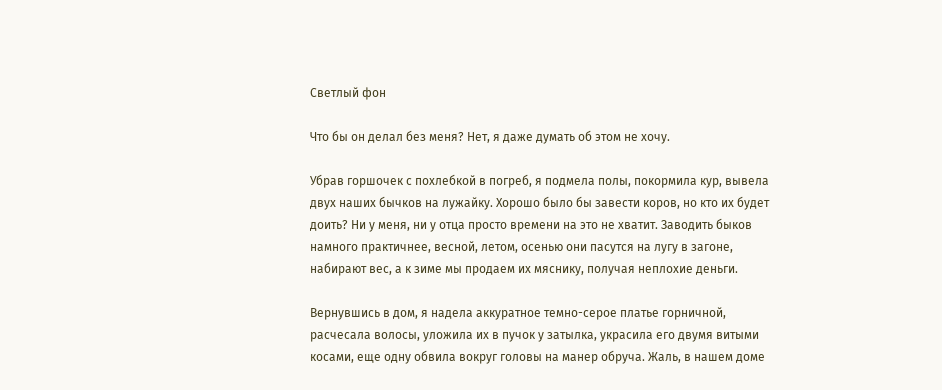Светлый фон

Что бы он делал без меня? Нет, я даже думать об этом не хочу.

Убрав горшочек с похлебкой в погреб, я подмела полы, покормила кур, вывела двух наших бычков на лужайку. Хорошо было бы завести коров, но кто их будет доить? Ни у меня, ни у отца просто времени на это не хватит. Заводить быков намного практичнее, весной, летом, осенью они пасутся на лугу в загоне, набирают вес, а к зиме мы продаем их мяснику, получая неплохие деньги.

Вернувшись в дом, я надела аккуратное темно-серое платье горничной, расчесала волосы, уложила их в пучок у затылка, украсила его двумя витыми косами, еще одну обвила вокруг головы на манер обруча. Жаль, в нашем доме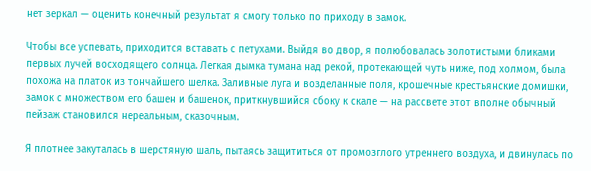нет зеркал — оценить конечный результат я смогу только по приходу в замок.

Чтобы все успевать, приходится вставать с петухами. Выйдя во двор, я полюбовалась золотистыми бликами первых лучей восходящего солнца. Легкая дымка тумана над рекой, протекающей чуть ниже, под холмом, была похожа на платок из тончайшего шелка. Заливные луга и возделанные поля, крошечные крестьянские домишки, замок с множеством его башен и башенок, приткнувшийся сбоку к скале — на рассвете этот вполне обычный пейзаж становился нереальным, сказочным.

Я плотнее закуталась в шерстяную шаль, пытаясь защититься от промозглого утреннего воздуха, и двинулась по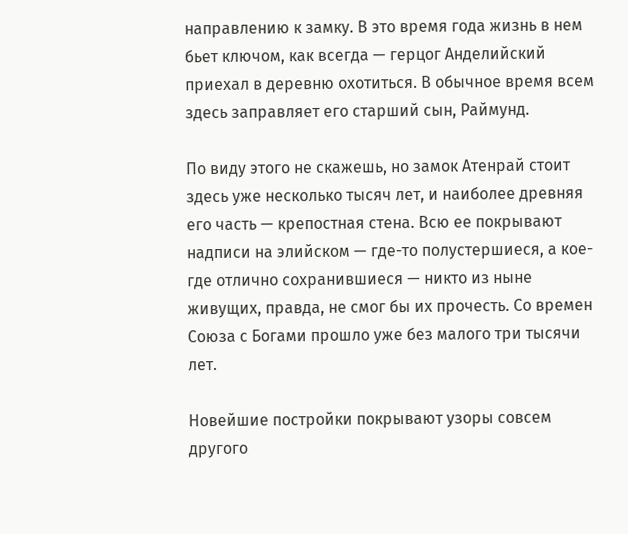направлению к замку. В это время года жизнь в нем бьет ключом, как всегда — герцог Анделийский приехал в деревню охотиться. В обычное время всем здесь заправляет его старший сын, Раймунд.

По виду этого не скажешь, но замок Атенрай стоит здесь уже несколько тысяч лет, и наиболее древняя его часть — крепостная стена. Всю ее покрывают надписи на элийском — где-то полустершиеся, а кое-где отлично сохранившиеся — никто из ныне живущих, правда, не смог бы их прочесть. Со времен Союза с Богами прошло уже без малого три тысячи лет.

Новейшие постройки покрывают узоры совсем другого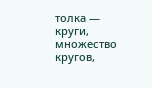толка — круги, множество кругов,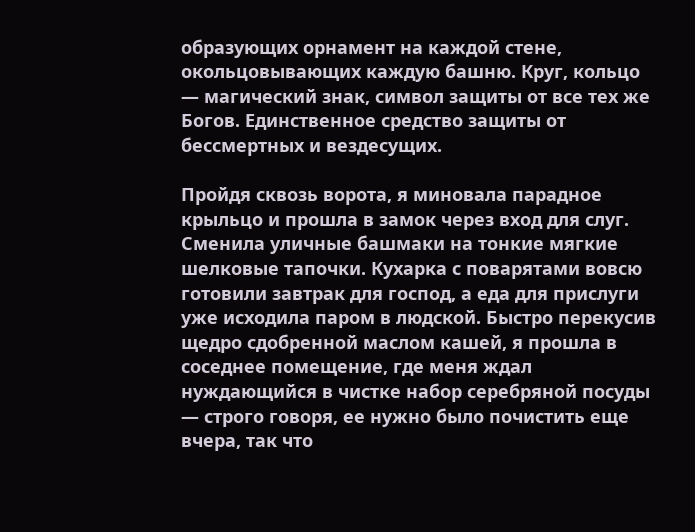образующих орнамент на каждой стене, окольцовывающих каждую башню. Круг, кольцо — магический знак, символ защиты от все тех же Богов. Единственное средство защиты от бессмертных и вездесущих.

Пройдя сквозь ворота, я миновала парадное крыльцо и прошла в замок через вход для слуг. Сменила уличные башмаки на тонкие мягкие шелковые тапочки. Кухарка с поварятами вовсю готовили завтрак для господ, а еда для прислуги уже исходила паром в людской. Быстро перекусив щедро сдобренной маслом кашей, я прошла в соседнее помещение, где меня ждал нуждающийся в чистке набор серебряной посуды — строго говоря, ее нужно было почистить еще вчера, так что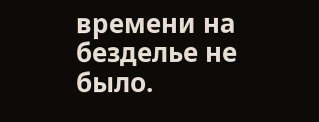времени на безделье не было.